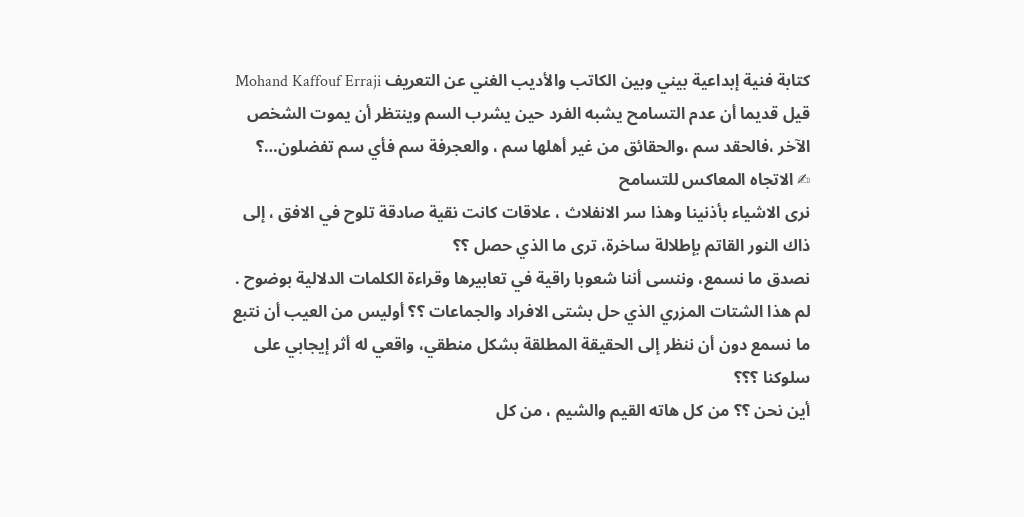كتابة فنية إبداعية بيني وبين الكاتب والأديب الغني عن التعريف Mohand Kaffouf Erraji
قيل قديما أن عدم التسامح يشبه الفرد حين يشرب السم وينتظر أن يموت الشخص الآخر ،فالحقد سم ،والحقائق من غير أهلها سم ، والعجرفة سم فأي سم تفضلون…؟
✍ الاتجاه المعاكس للتسامح
نرى الاشياء بأذنينا وهذا سر الانفلاث ، علاقات كانت نقية صادقة تلوح في الافق ، إلى ذاك النور القاتم بإطلالة ساخرة، ترى ما الذي حصل ؟؟
نصدق ما نسمع، وننسى أننا شعوبا راقية في تعابيرها وقراءة الكلمات الدلالية بوضوح .
لم هذا الشتات المزري الذي حل بشتى الافراد والجماعات ؟؟ أوليس من العيب أن نتبع ما نسمع دون أن ننظر إلى الحقيقة المطلقة بشكل منطقي، واقعي له أثر إيجابي على سلوكنا ؟؟؟
أين نحن ؟؟ من كل هاته القيم والشيم ، من كل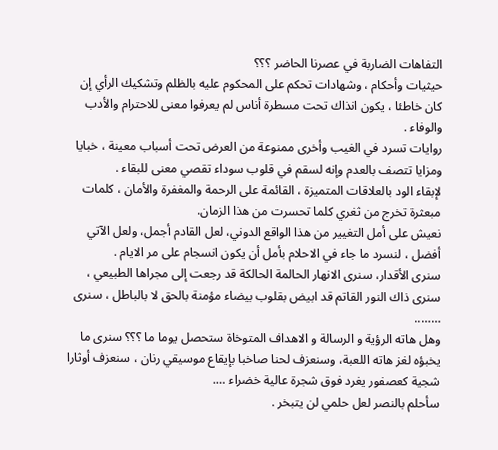التفاهات الضاربة في عصرنا الحاضر ؟؟؟
حيثيات وأحكام ، وشهادات تحكم على المحكوم عليه بالظلم وتشكيك الرأي إن كان خاطئا ، يكون انذاك تحت مسطرة أناس لم يعرفوا معنى للاحترام والأدب والوفاء .
روايات تسرد في الغيب وأخرى ممنوعة من العرض تحت أسباب معينة ، خبايا ومزايا تتصف بالعدم وإنه لسقم في قلوب سوداء تقصي معنى للبقاء .
لإبقاء الود بالعلاقات المتميزة ، القائمة على الرحمة والمغفرة والأمان ، كلمات مبعثرة تخرج من ثغري كلما تحسرت من هذا الزمان.
نعيش على أمل التغيير من هذا الواقع الدوني، لعل القادم أجمل، ولعل الآتي أفضل ، لنسرد ما جاء في الاحلام بأمل أن يكون انسجام على مر الايام .
سنرى الأقدار، سنرى الانهار الحالمة الحالكة قد رجعت إلى مجراها الطبيعي ، سنرى ذاك النور القاتم قد ابيض بقلوب بيضاء مؤمنة بالحق لا بالباطل ، سنرى ……..
وهل هاته الرؤية و الرسالة و الاهداف المتوخاة ستحصل يوما ما ؟؟؟ سنرى ما يخبؤه لغز هاته اللعبة، وسنعزف لحنا صاخبا بإيقاع موسيقي رنان ، سنعزف أوثارا شجية كعصفور يغرد فوق شجرة عالية خضراء ….
سأحلم بالنصر لعل حلمي لن يتبخر .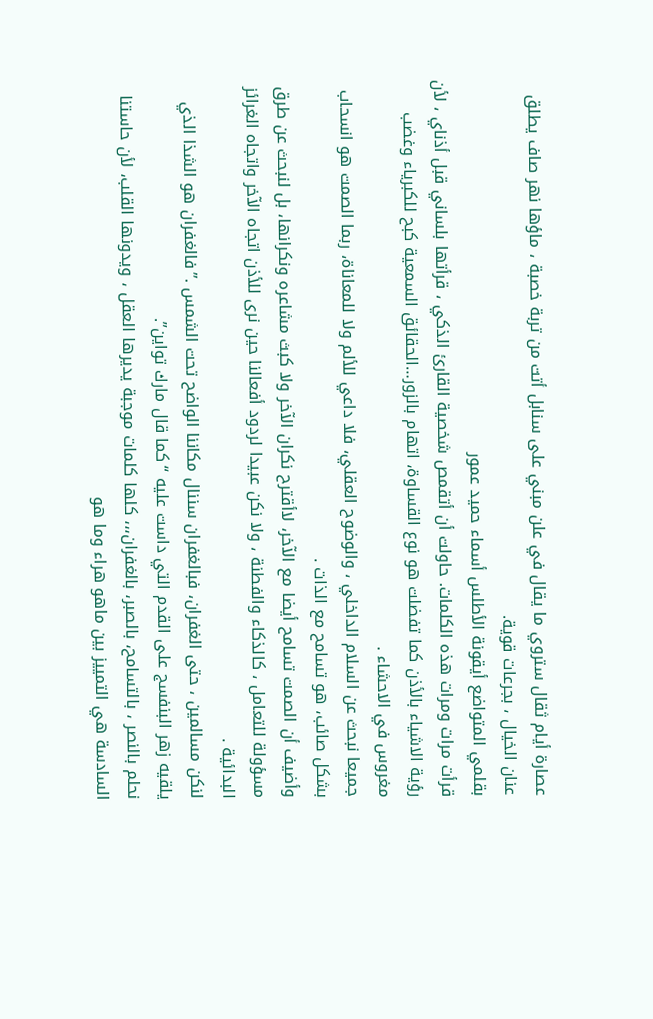عصارة أيام ثقال ستروي ما يقال في علن مبني على سنابل أتت من تربة خصبة ، ماؤها نهر صاف يطلق عنان الخيال ، بجرعات قوية.
بقلمي المتواضع أيقونة الأطلس أسماء حميد عمور
قرأت مرات ومرات هذه الكلمات. حاولت أن أتقمص شخصية القارئ الذكي ، قرأتها بلساني قبل أذناي ، لأن رؤية الاشياء بالأذن كما تفضلت هو نوع القساوة، اتهام بالزور…الحقائق السمعية كبح للكبرياء وغضب مغروس في الاحشاء .
جميعا نبحث عن السلام الداخلي ، والوضوح العقلي، فلا داعي للألم ولا للمعاناة، ربما الصمت هو انسحاب بشكل صائب، هو تسامح مع الذات .
وأضيف أن الصمت تسامح أيضا مع الآخر، لاأقترح نكران الآخر ولا كبث مشاعره ونكرانها، بل لنبحث عن طرق مسؤولة للتعامل ، كالذكاء والفطنة ، ولا نكن عبيدا لردود أفعالنا حين نرى للأذن اتجاه الآخر واتجاه الغرائز البدائية .
لنكن مسالمين ، حتى الغفران، فبالغفران سننال مكاننا الواضح تحت الشمس .”فالغفران هو الشذا الذي يلقيه زهر البنفسج على القدم التي داست عليه “كما قال مارك تواين”.
نحلم بالنصر ، بالتسامح، بالصبر، بالغفران،،، كلها كلمات موجبة يديرها العقل ، ويدونها القلب، لأن حاستنا السادسة هي التمييز بين ماهو هراء وما هو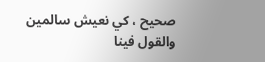صحيح ، كي نعيش سالمين والقول فينا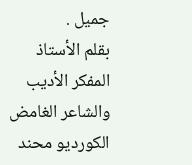جميل .
بقلم الأستاذ المفكر الأديب والشاعر الغامض الكورديو محند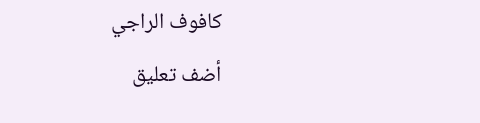كافوف الراجي
أضف تعليق